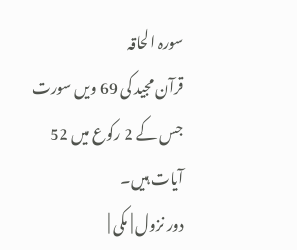سورہ الحاقہ
قرآن مجید کی 69 ویں سورت جس کے 2 رکوع میں 52 آیات ہیں۔
دور نزول | مکی |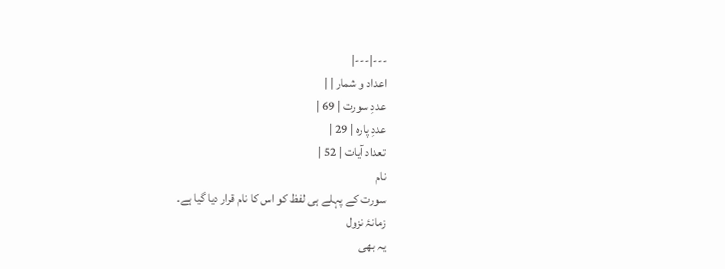---|---|
اعداد و شمار | |
عددِ سورت | 69 |
عددِ پارہ | 29 |
تعداد آیات | 52 |
نام
سورت کے پہلے ہی لفظ کو اس کا نام قرار دیا گیا ہے۔
زمانۂ نزول
یہ بھی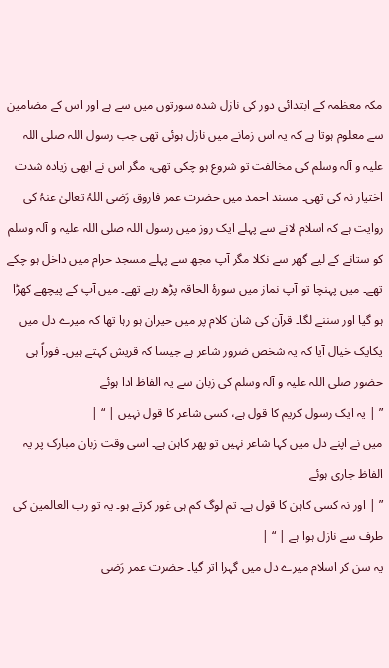مکہ معظمہ کے ابتدائی دور کی نازل شدہ سورتوں میں سے ہے اور اس کے مضامین سے معلوم ہوتا ہے کہ یہ اس زمانے میں نازل ہوئی تھی جب رسول اللہ صلی اللہ علیہ و آلہ وسلم کی مخالفت تو شروع ہو چکی تھی، مگر اس نے ابھی زیادہ شدت اختیار نہ کی تھی۔ مسند احمد میں حضرت عمر فاروق رَضی اللہُ تعالیٰ عنہُ کی روایت ہے کہ اسلام لانے سے پہلے ایک روز میں رسول اللہ صلی اللہ علیہ و آلہ وسلم کو ستانے کے لیے گھر سے نکلا مگر آپ مجھ سے پہلے مسجد حرام میں داخل ہو چکے تھے۔ میں پہنچا تو آپ نماز میں سورۂ الحاقہ پڑھ رہے تھے۔ میں آپ کے پیچھے کھڑا ہو گیا اور سننے لگا۔ قرآن کی شان کلام پر میں حیران ہو رہا تھا کہ میرے دل میں یکایک خیال آیا کہ یہ شخص ضرور شاعر ہے جیسا کہ قریش کہتے ہیں۔ فوراً ہی حضور صلی اللہ علیہ و آلہ وسلم کی زبان سے یہ الفاظ ادا ہوئے
” | یہ ایک رسول کریم کا قول ہے، کسی شاعر کا قول نہیں | “ |
میں نے اپنے دل میں کہا شاعر نہیں تو پھر کاہن ہے۔ اسی وقت زبان مبارک پر یہ الفاظ جاری ہوئے
” | اور نہ کسی کاہن کا قول ہے۔ تم لوگ کم ہی غور کرتے ہو۔ یہ تو رب العالمین کی طرف سے نازل ہوا ہے | “ |
یہ سن کر اسلام میرے دل میں گہرا اتر گیا۔ حضرت عمر رَضی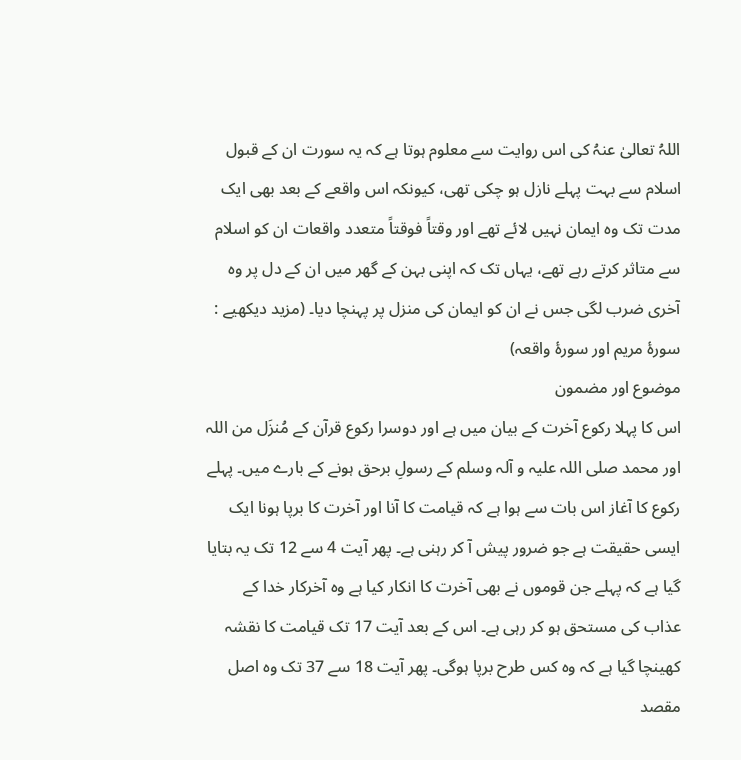اللہُ تعالیٰ عنہُ کی اس روایت سے معلوم ہوتا ہے کہ یہ سورت ان کے قبول اسلام سے بہت پہلے نازل ہو چکی تھی، کیونکہ اس واقعے کے بعد بھی ایک مدت تک وہ ایمان نہیں لائے تھے اور وقتاً فوقتاً متعدد واقعات ان کو اسلام سے متاثر کرتے رہے تھے، یہاں تک کہ اپنی بہن کے گھر میں ان کے دل پر وہ آخری ضرب لگی جس نے ان کو ایمان کی منزل پر پہنچا دیا۔ (مزید دیکھیے : سورۂ مریم اور سورۂ واقعہ)
موضوع اور مضمون
اس کا پہلا رکوع آخرت کے بیان میں ہے اور دوسرا رکوع قرآن کے مُنزَل من اللہ اور محمد صلی اللہ علیہ و آلہ وسلم کے رسولِ برحق ہونے کے بارے میں۔ پہلے رکوع کا آغاز اس بات سے ہوا ہے کہ قیامت کا آنا اور آخرت کا برپا ہونا ایک ایسی حقیقت ہے جو ضرور پیش آ کر رہنی ہے۔ پھر آیت 4 سے 12 تک یہ بتایا گیا ہے کہ پہلے جن قوموں نے بھی آخرت کا انکار کیا ہے وہ آخرکار خدا کے عذاب کی مستحق ہو کر رہی ہے۔ اس کے بعد آیت 17 تک قیامت کا نقشہ کھینچا گیا ہے کہ وہ کس طرح برپا ہوگی۔ پھر آیت 18 سے 37 تک وہ اصل مقصد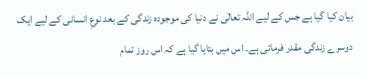بیان کیا گیا ہے جس کے لیے اللہ تعالٰی نے دنیا کی موجودہ زندگی کے بعد نوعِ انسانی کے لیے ایک دوسرے زندگی مقدر فرمائی ہے۔ اس میں بتایا گیا ہے کہ اس روز تمام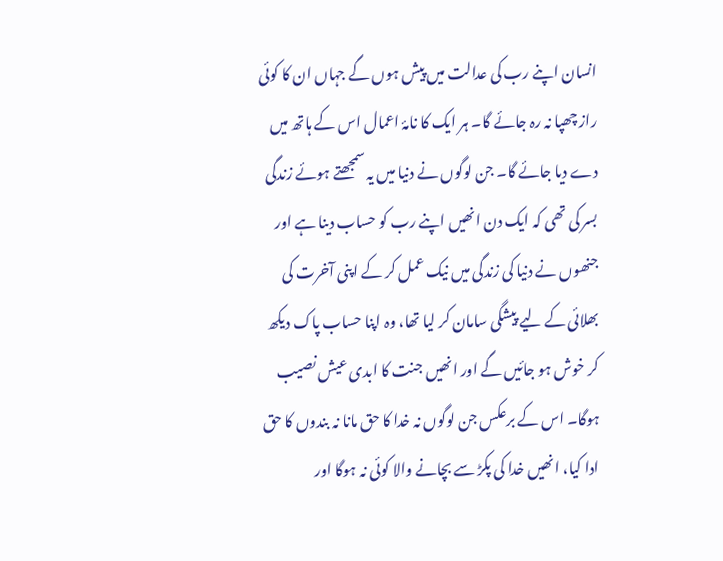انسان اپنے رب کی عدالت میں پیش ہوں گے جہاں ان کا کوئی راز چھپا نہ رہ جائے گا۔ ہر ایک کا نامۂ اعمال اس کے ہاتھ میں دے دیا جائے گا۔ جن لوگوں نے دنیا میں یہ سمجھتے ہوئے زندگی بسر کی تھی کہ ایک دن انھیں اپنے رب کو حساب دینا ہے اور جنھوں نے دنیا کی زندگی میں نیک عمل کر کے اپنی آخرت کی بھلائی کے لیے پیشگی سامان کر لیا تھا، وہ اپنا حساب پاک دیکھ کر خوش ہو جائیں گے اور انھیں جنت کا ابدی عیش نصیب ہوگا۔ اس کے برعکس جن لوگوں نہ خدا کا حق مانا نہ بندوں کا حق ادا کیا، انھیں خدا کی پکڑ سے بچانے والا کوئی نہ ہوگا اور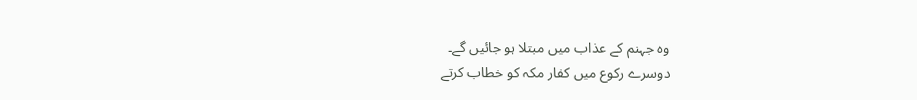وہ جہنم کے عذاب میں مبتلا ہو جائیں گے۔
دوسرے رکوع میں کفار مکہ کو خطاب کرتے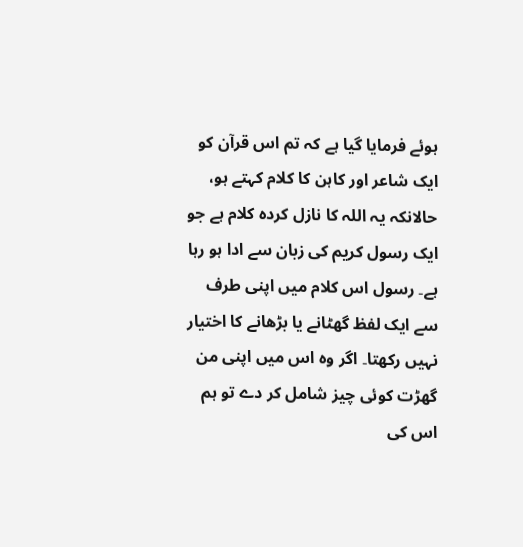ہوئے فرمایا گیا ہے کہ تم اس قرآن کو ایک شاعر اور کاہن کا کلام کہتے ہو، حالانکہ یہ اللہ کا نازل کردہ کلام ہے جو ایک رسول کریم کی زبان سے ادا ہو رہا ہے۔ رسول اس کلام میں اپنی طرف سے ایک لفظ گھٹانے یا بڑھانے کا اختیار نہیں رکھتا۔ اگر وہ اس میں اپنی من گھڑت کوئی چیز شامل کر دے تو ہم اس کی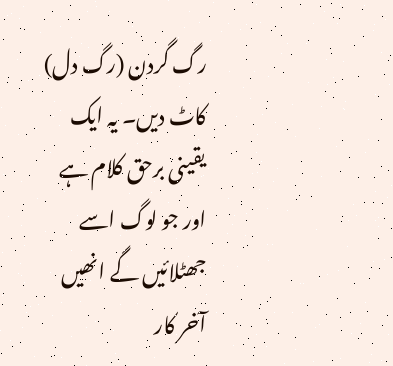رگ گردن (رگ دل) کاٹ دیں۔ یہ ایک یقینی برحق کلام ہے اور جو لوگ اسے جھٹلائیں گے انھیں آخر کار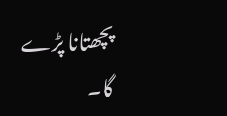پچھتانا پڑے گا۔